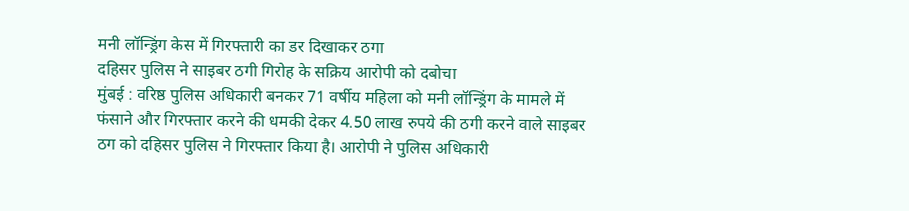मनी लॉन्ड्रिंग केस में गिरफ्तारी का डर दिखाकर ठगा
दहिसर पुलिस ने साइबर ठगी गिरोह के सक्रिय आरोपी को दबोचा
मुंबई : वरिष्ठ पुलिस अधिकारी बनकर 71 वर्षीय महिला को मनी लॉन्ड्रिंग के मामले में फंसाने और गिरफ्तार करने की धमकी देकर 4.50 लाख रुपये की ठगी करने वाले साइबर ठग को दहिसर पुलिस ने गिरफ्तार किया है। आरोपी ने पुलिस अधिकारी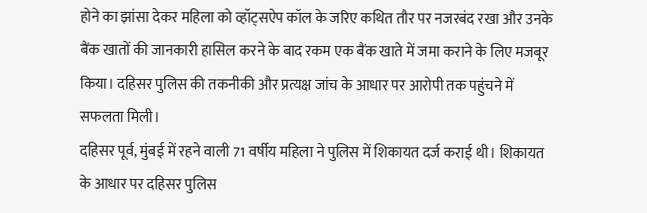होने का झांसा देकर महिला को व्हॉट्सऐप कॉल के जरिए कथित तौर पर नजरबंद रखा और उनके बैंक खातों की जानकारी हासिल करने के बाद रकम एक बैंक खाते में जमा कराने के लिए मजबूर किया। दहिसर पुलिस की तकनीकी और प्रत्यक्ष जांच के आधार पर आरोपी तक पहुंचने में सफलता मिली।
दहिसर पूर्व, मुंबई में रहने वाली 71 वर्षीय महिला ने पुलिस में शिकायत दर्ज कराई थी। शिकायत के आधार पर दहिसर पुलिस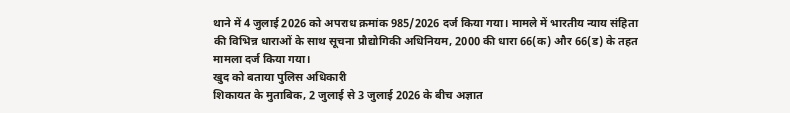थाने में 4 जुलाई 2026 को अपराध क्रमांक 985/2026 दर्ज किया गया। मामले में भारतीय न्याय संहिता की विभिन्न धाराओं के साथ सूचना प्रौद्योगिकी अधिनियम, 2000 की धारा 66(क) और 66(ड) के तहत मामला दर्ज किया गया।
खुद को बताया पुलिस अधिकारी
शिकायत के मुताबिक, 2 जुलाई से 3 जुलाई 2026 के बीच अज्ञात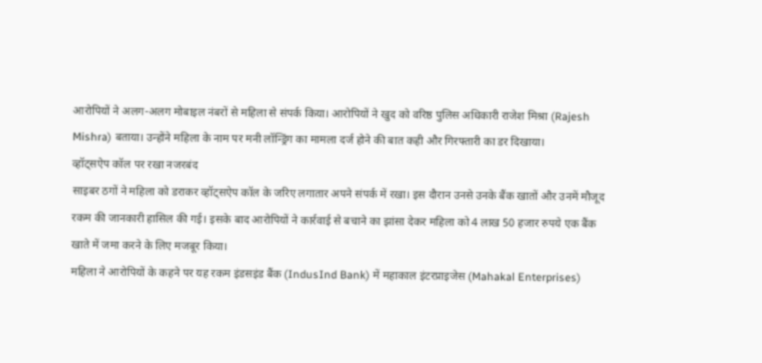आरोपियों ने अलग-अलग मोबाइल नंबरों से महिला से संपर्क किया। आरोपियों ने खुद को वरिष्ठ पुलिस अधिकारी राजेश मिश्रा (Rajesh Mishra) बताया। उन्होंने महिला के नाम पर मनी लॉन्ड्रिंग का मामला दर्ज होने की बात कही और गिरफ्तारी का डर दिखाया।
व्हॉट्सऐप कॉल पर रखा नजरबंद
साइबर ठगों ने महिला को डराकर व्हॉट्सऐप कॉल के जरिए लगातार अपने संपर्क में रखा। इस दौरान उनसे उनके बैंक खातों और उनमें मौजूद रकम की जानकारी हासिल की गई। इसके बाद आरोपियों ने कार्रवाई से बचाने का झांसा देकर महिला को 4 लाख 50 हजार रुपये एक बैंक खाते में जमा करने के लिए मजबूर किया।
महिला ने आरोपियों के कहने पर यह रकम इंडसइंड बैंक (IndusInd Bank) में महाकाल इंटरप्राइजेस (Mahakal Enterprises)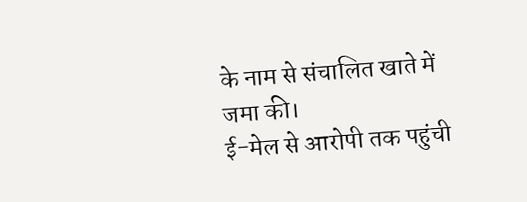के नाम से संचालित खाते में जमा की।
ई-मेल से आरोपी तक पहुंची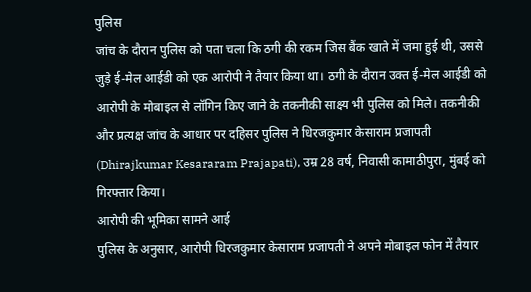पुलिस
जांच के दौरान पुलिस को पता चला कि ठगी की रकम जिस बैंक खाते में जमा हुई थी, उससे जुड़े ई-मेल आईडी को एक आरोपी ने तैयार किया था। ठगी के दौरान उक्त ई-मेल आईडी को आरोपी के मोबाइल से लॉगिन किए जाने के तकनीकी साक्ष्य भी पुलिस को मिले। तकनीकी और प्रत्यक्ष जांच के आधार पर दहिसर पुलिस ने धिरजकुमार केसाराम प्रजापती (Dhirajkumar Kesararam Prajapati), उम्र 28 वर्ष, निवासी कामाठीपुरा, मुंबई को गिरफ्तार किया।
आरोपी की भूमिका सामने आई
पुलिस के अनुसार, आरोपी धिरजकुमार केसाराम प्रजापती ने अपने मोबाइल फोन में तैयार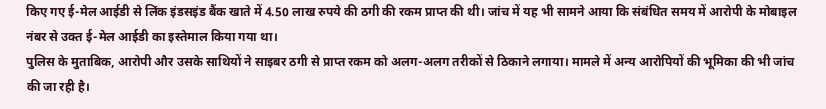किए गए ई-मेल आईडी से लिंक इंडसइंड बैंक खाते में 4.50 लाख रुपये की ठगी की रकम प्राप्त की थी। जांच में यह भी सामने आया कि संबंधित समय में आरोपी के मोबाइल नंबर से उक्त ई-मेल आईडी का इस्तेमाल किया गया था।
पुलिस के मुताबिक, आरोपी और उसके साथियों ने साइबर ठगी से प्राप्त रकम को अलग-अलग तरीकों से ठिकाने लगाया। मामले में अन्य आरोपियों की भूमिका की भी जांच की जा रही है।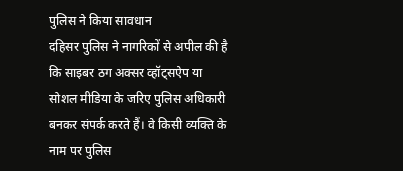पुलिस ने किया सावधान
दहिसर पुलिस ने नागरिकों से अपील की है कि साइबर ठग अक्सर व्हॉट्सऐप या सोशल मीडिया के जरिए पुलिस अधिकारी बनकर संपर्क करते हैं। वे किसी व्यक्ति के नाम पर पुलिस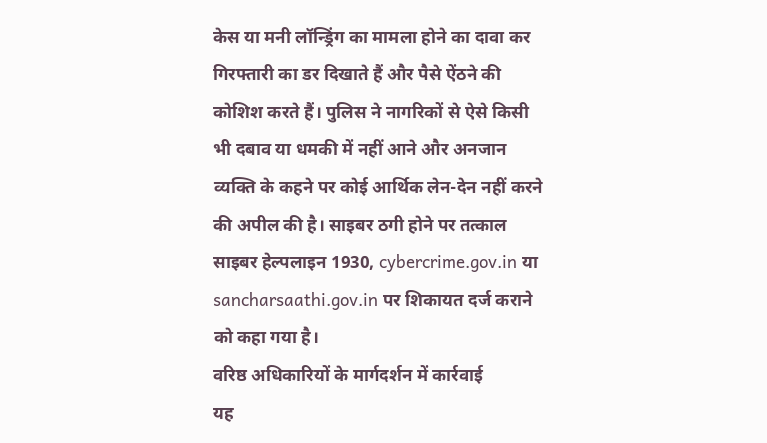केस या मनी लॉन्ड्रिंग का मामला होने का दावा कर गिरफ्तारी का डर दिखाते हैं और पैसे ऐंठने की कोशिश करते हैं। पुलिस ने नागरिकों से ऐसे किसी भी दबाव या धमकी में नहीं आने और अनजान व्यक्ति के कहने पर कोई आर्थिक लेन-देन नहीं करने की अपील की है। साइबर ठगी होने पर तत्काल साइबर हेल्पलाइन 1930, cybercrime.gov.in या sancharsaathi.gov.in पर शिकायत दर्ज कराने को कहा गया है।
वरिष्ठ अधिकारियों के मार्गदर्शन में कार्रवाई
यह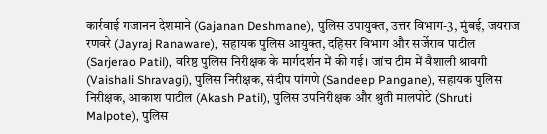कार्रवाई गजानन देशमाने (Gajanan Deshmane), पुलिस उपायुक्त, उत्तर विभाग-3, मुंबई, जयराज रणवरे (Jayraj Ranaware), सहायक पुलिस आयुक्त, दहिसर विभाग और सर्जेराव पाटील (Sarjerao Patil), वरिष्ठ पुलिस निरीक्षक के मार्गदर्शन में की गई। जांच टीम में वैशाली श्रावगी (Vaishali Shravagi), पुलिस निरीक्षक, संदीप पांगणे (Sandeep Pangane), सहायक पुलिस निरीक्षक, आकाश पाटील (Akash Patil), पुलिस उपनिरीक्षक और श्रुती मालपोटे (Shruti Malpote), पुलिस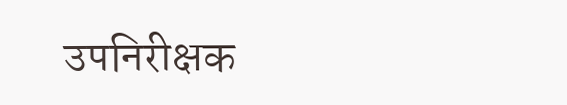उपनिरीक्षक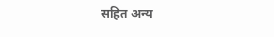सहित अन्य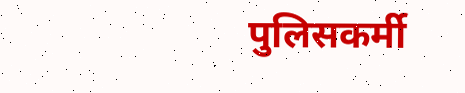पुलिसकर्मी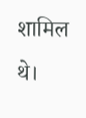शामिल थे।